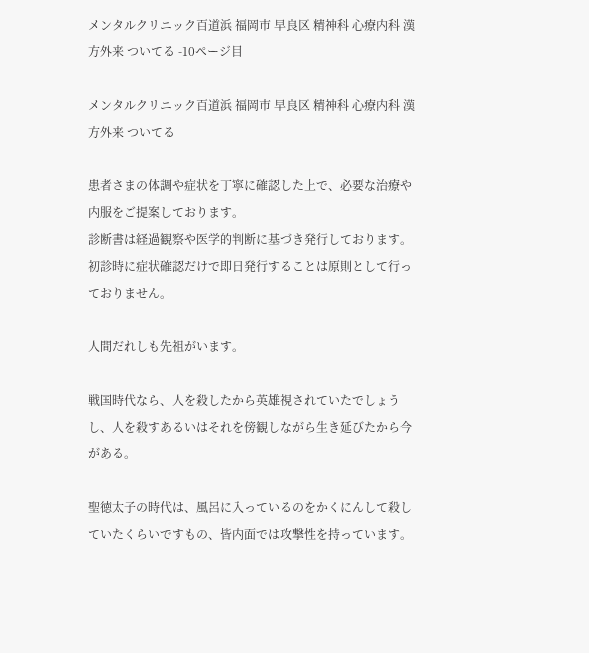メンタルクリニック百道浜 福岡市 早良区 精神科 心療内科 漢方外来 ついてる -10ページ目

メンタルクリニック百道浜 福岡市 早良区 精神科 心療内科 漢方外来 ついてる

患者さまの体調や症状を丁寧に確認した上で、必要な治療や内服をご提案しております。
診断書は経過観察や医学的判断に基づき発行しております。
初診時に症状確認だけで即日発行することは原則として行っておりません。

人間だれしも先祖がいます。

戦国時代なら、人を殺したから英雄視されていたでしょうし、人を殺すあるいはそれを傍観しながら生き延びたから今がある。

聖徳太子の時代は、風呂に入っているのをかくにんして殺していたくらいですもの、皆内面では攻撃性を持っています。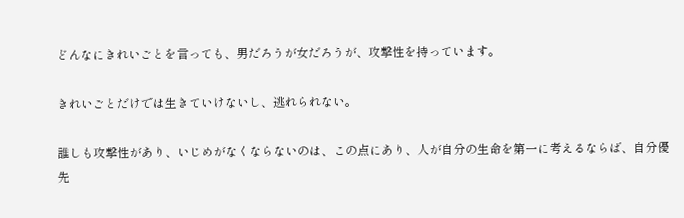どんなにきれいごとを言っても、男だろうが女だろうが、攻撃性を持っています。

きれいごとだけでは生きていけないし、逃れられない。

誰しも攻撃性があり、いじめがなくならないのは、この点にあり、人が自分の生命を第一に考えるならば、自分優先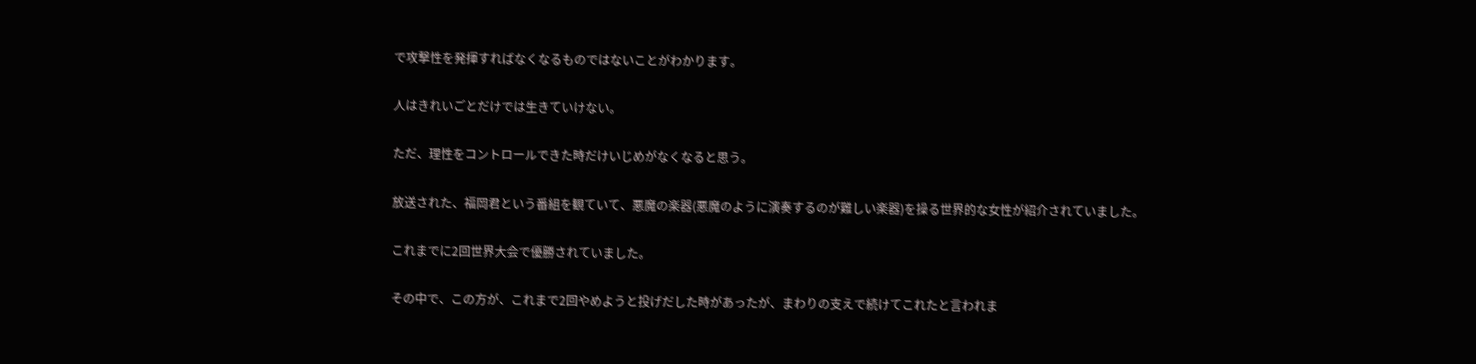で攻撃性を発揮すればなくなるものではないことがわかります。

人はきれいごとだけでは生きていけない。

ただ、理性をコントロールできた時だけいじめがなくなると思う。

放送された、福岡君という番組を観ていて、悪魔の楽器(悪魔のように演奏するのが難しい楽器)を操る世界的な女性が紹介されていました。

これまでに2回世界大会で優勝されていました。

その中で、この方が、これまで2回やめようと投げだした時があったが、まわりの支えで続けてこれたと言われま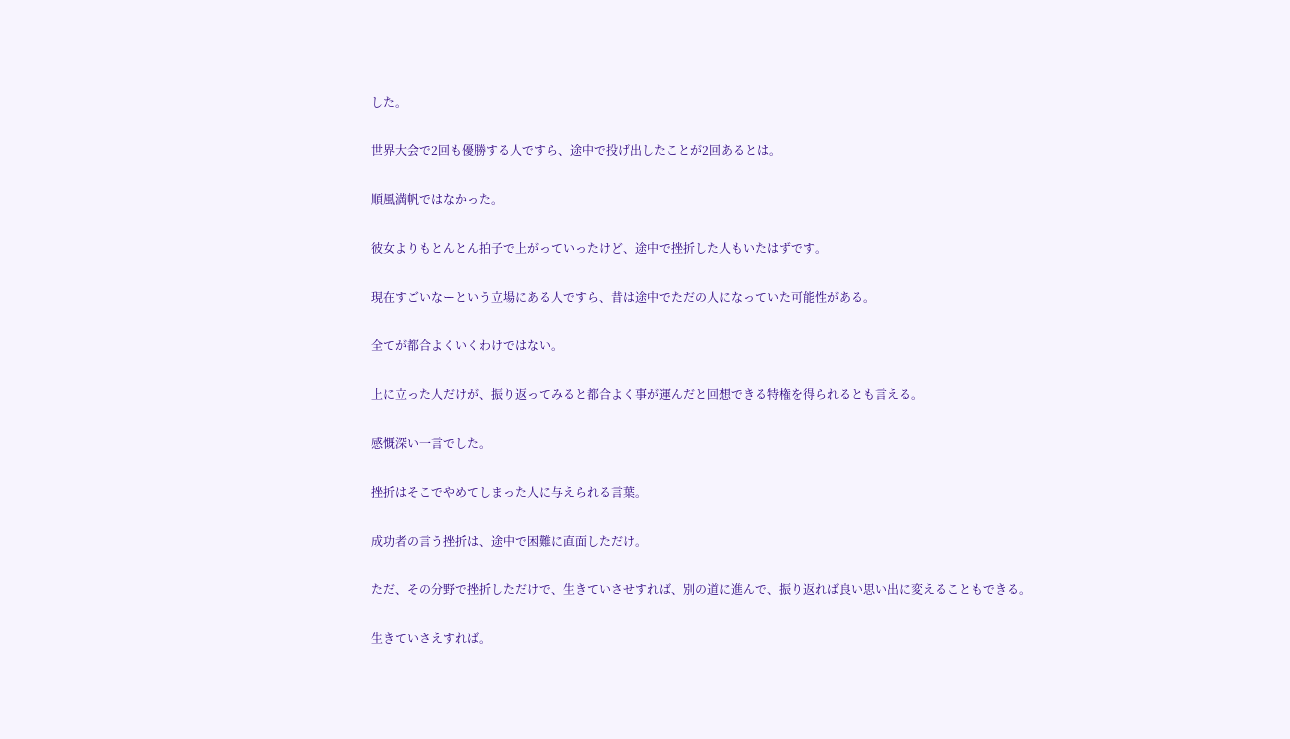した。

世界大会で2回も優勝する人ですら、途中で投げ出したことが2回あるとは。

順風満帆ではなかった。

彼女よりもとんとん拍子で上がっていったけど、途中で挫折した人もいたはずです。

現在すごいなーという立場にある人ですら、昔は途中でただの人になっていた可能性がある。

全てが都合よくいくわけではない。

上に立った人だけが、振り返ってみると都合よく事が運んだと回想できる特権を得られるとも言える。

感慨深い一言でした。

挫折はそこでやめてしまった人に与えられる言葉。

成功者の言う挫折は、途中で困難に直面しただけ。

ただ、その分野で挫折しただけで、生きていさせすれば、別の道に進んで、振り返れば良い思い出に変えることもできる。

生きていさえすれば。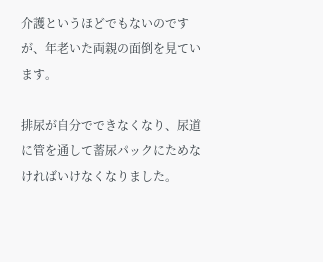介護というほどでもないのですが、年老いた両親の面倒を見ています。

排尿が自分でできなくなり、尿道に管を通して蓄尿パックにためなければいけなくなりました。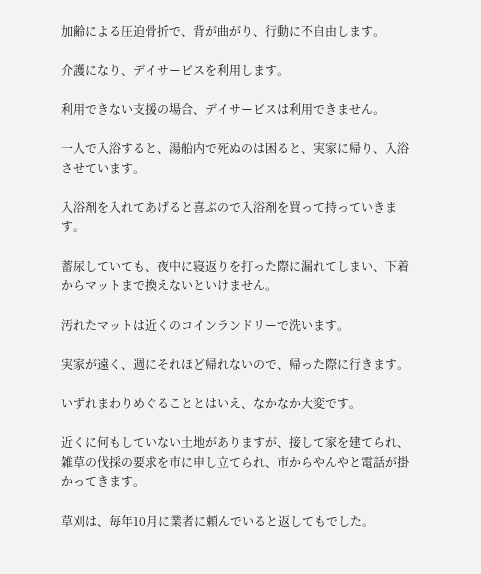加齢による圧迫骨折で、背が曲がり、行動に不自由します。

介護になり、デイサービスを利用します。

利用できない支援の場合、デイサービスは利用できません。

一人で入浴すると、湯船内で死ぬのは困ると、実家に帰り、入浴させています。

入浴剤を入れてあげると喜ぶので入浴剤を買って持っていきます。

蓄尿していても、夜中に寝返りを打った際に漏れてしまい、下着からマットまで換えないといけません。

汚れたマットは近くのコインランドリーで洗います。

実家が遠く、週にそれほど帰れないので、帰った際に行きます。

いずれまわりめぐることとはいえ、なかなか大変です。

近くに何もしていない土地がありますが、接して家を建てられ、雑草の伐採の要求を市に申し立てられ、市からやんやと電話が掛かってきます。

草刈は、毎年10月に業者に頼んでいると返してもでした。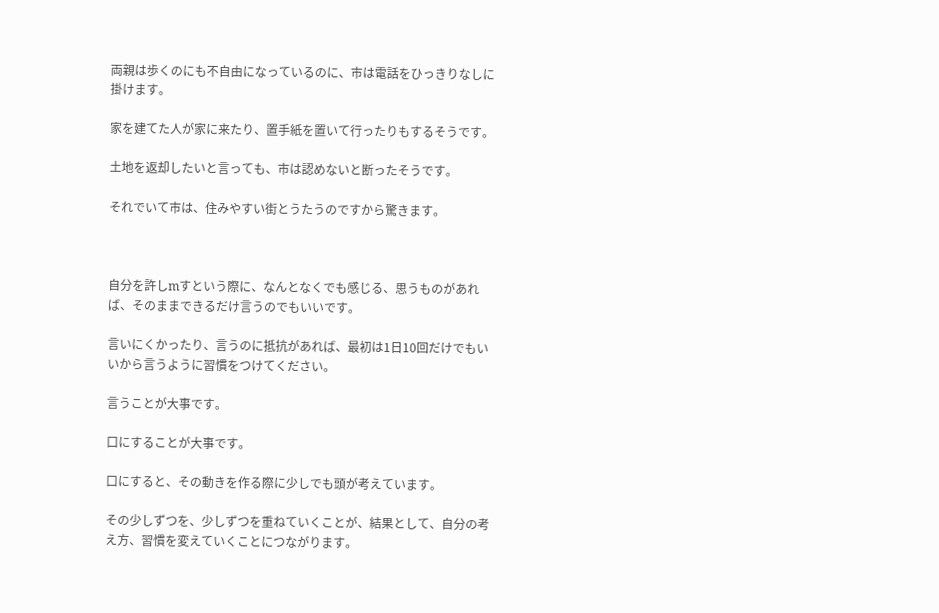両親は歩くのにも不自由になっているのに、市は電話をひっきりなしに掛けます。

家を建てた人が家に来たり、置手紙を置いて行ったりもするそうです。

土地を返却したいと言っても、市は認めないと断ったそうです。

それでいて市は、住みやすい街とうたうのですから驚きます。



自分を許しmすという際に、なんとなくでも感じる、思うものがあれば、そのままできるだけ言うのでもいいです。

言いにくかったり、言うのに抵抗があれば、最初は1日10回だけでもいいから言うように習慣をつけてください。

言うことが大事です。

口にすることが大事です。

口にすると、その動きを作る際に少しでも頭が考えています。

その少しずつを、少しずつを重ねていくことが、結果として、自分の考え方、習慣を変えていくことにつながります。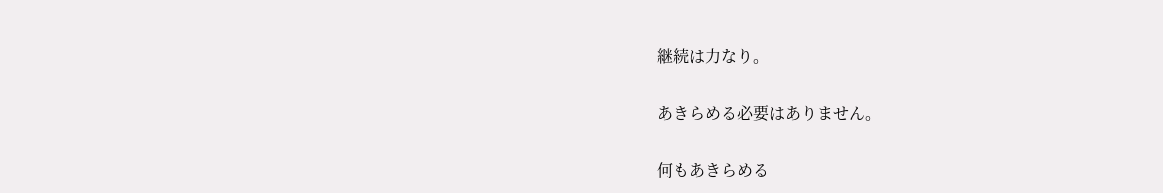継続は力なり。

あきらめる必要はありません。

何もあきらめる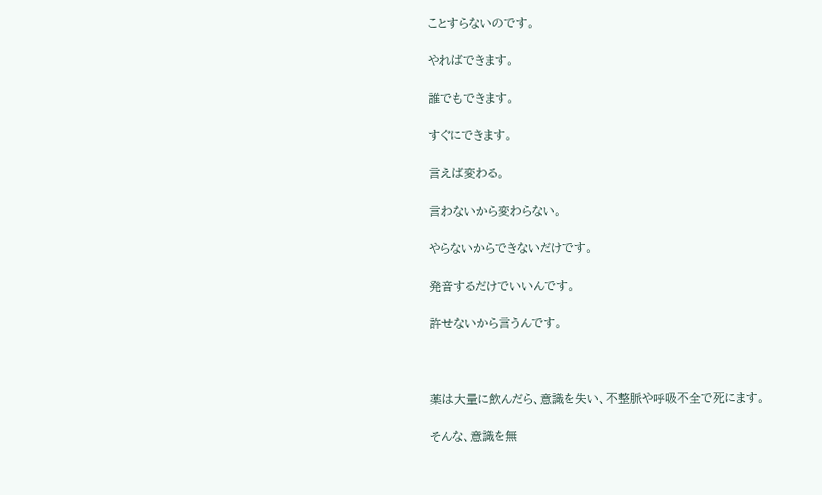ことすらないのです。

やればできます。

誰でもできます。

すぐにできます。

言えば変わる。

言わないから変わらない。

やらないからできないだけです。

発音するだけでいいんです。

許せないから言うんです。



薬は大量に飲んだら、意識を失い、不整脈や呼吸不全で死にます。

そんな、意識を無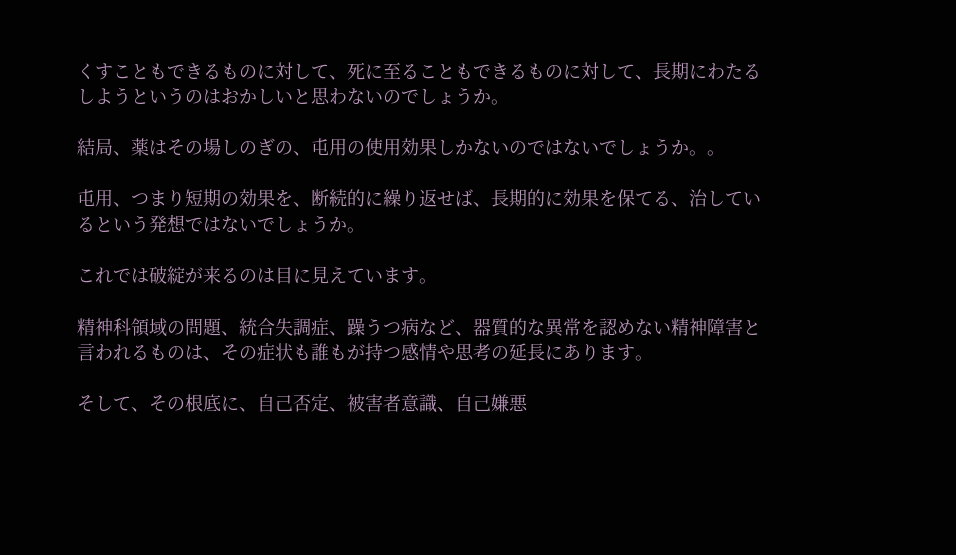くすこともできるものに対して、死に至ることもできるものに対して、長期にわたるしようというのはおかしいと思わないのでしょうか。

結局、薬はその場しのぎの、屯用の使用効果しかないのではないでしょうか。。

屯用、つまり短期の効果を、断続的に繰り返せば、長期的に効果を保てる、治しているという発想ではないでしょうか。

これでは破綻が来るのは目に見えています。

精神科領域の問題、統合失調症、躁うつ病など、器質的な異常を認めない精神障害と言われるものは、その症状も誰もが持つ感情や思考の延長にあります。

そして、その根底に、自己否定、被害者意識、自己嫌悪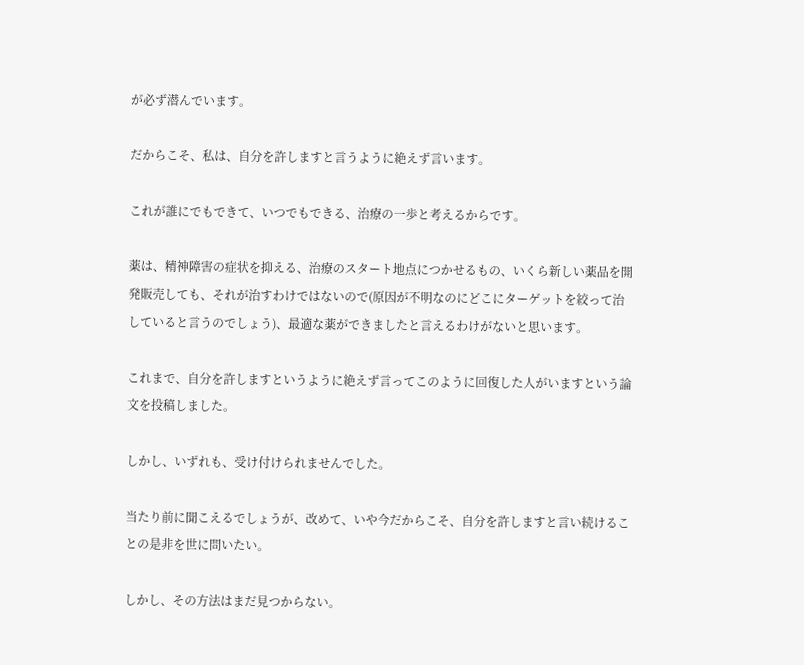が必ず潜んでいます。

だからこそ、私は、自分を許しますと言うように絶えず言います。

これが誰にでもできて、いつでもできる、治療の一歩と考えるからです。

薬は、精神障害の症状を抑える、治療のスタート地点につかせるもの、いくら新しい薬品を開発販売しても、それが治すわけではないので(原因が不明なのにどこにターゲットを絞って治していると言うのでしょう)、最適な薬ができましたと言えるわけがないと思います。

これまで、自分を許しますというように絶えず言ってこのように回復した人がいますという論文を投稿しました。

しかし、いずれも、受け付けられませんでした。

当たり前に聞こえるでしょうが、改めて、いや今だからこそ、自分を許しますと言い続けることの是非を世に問いたい。

しかし、その方法はまだ見つからない。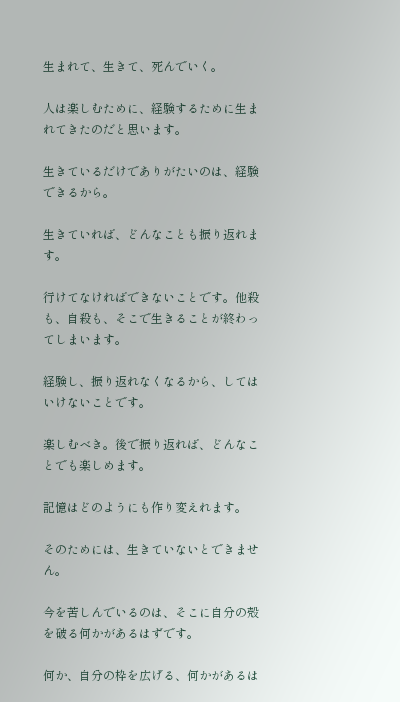生まれて、生きて、死んでいく。

人は楽しむために、経験するために生まれてきたのだと思います。

生きているだけでありがたいのは、経験できるから。

生きていれば、どんなことも振り返れます。

行けてなければできないことです。他殺も、自殺も、そこで生きることが終わってしまいます。

経験し、振り返れなくなるから、してはいけないことです。

楽しむべき。後で振り返れば、どんなことでも楽しめます。

記憶はどのようにも作り変えれます。

そのためには、生きていないとできません。

今を苦しんでいるのは、そこに自分の殻を破る何かがあるはずです。

何か、自分の枠を広げる、何かがあるは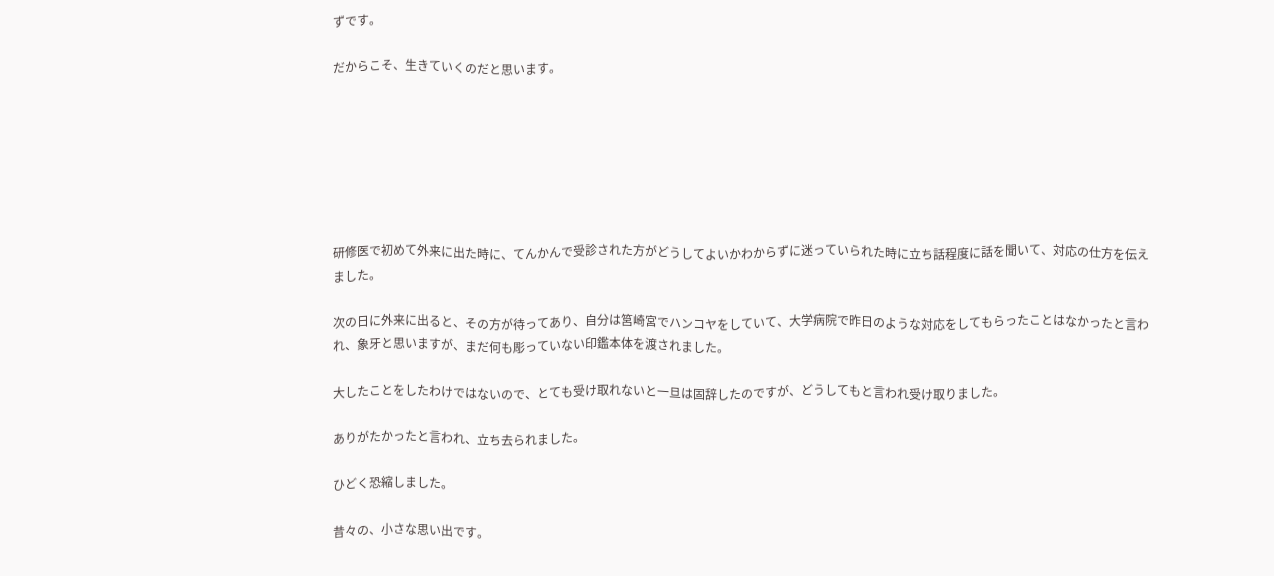ずです。

だからこそ、生きていくのだと思います。







研修医で初めて外来に出た時に、てんかんで受診された方がどうしてよいかわからずに迷っていられた時に立ち話程度に話を聞いて、対応の仕方を伝えました。

次の日に外来に出ると、その方が待ってあり、自分は筥崎宮でハンコヤをしていて、大学病院で昨日のような対応をしてもらったことはなかったと言われ、象牙と思いますが、まだ何も彫っていない印鑑本体を渡されました。

大したことをしたわけではないので、とても受け取れないと一旦は固辞したのですが、どうしてもと言われ受け取りました。

ありがたかったと言われ、立ち去られました。

ひどく恐縮しました。

昔々の、小さな思い出です。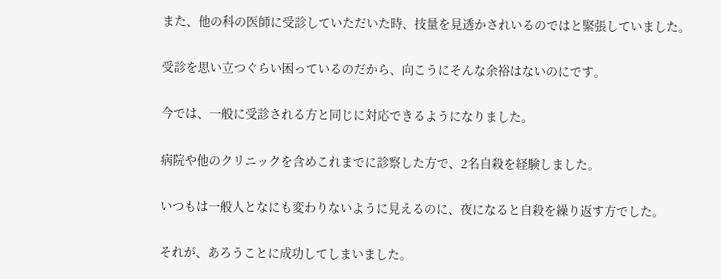また、他の科の医師に受診していただいた時、技量を見透かされいるのではと緊張していました。

受診を思い立つぐらい困っているのだから、向こうにそんな余裕はないのにです。

今では、一般に受診される方と同じに対応できるようになりました。

病院や他のクリニックを含めこれまでに診察した方で、2名自殺を経験しました。

いつもは一般人となにも変わりないように見えるのに、夜になると自殺を繰り返す方でした。

それが、あろうことに成功してしまいました。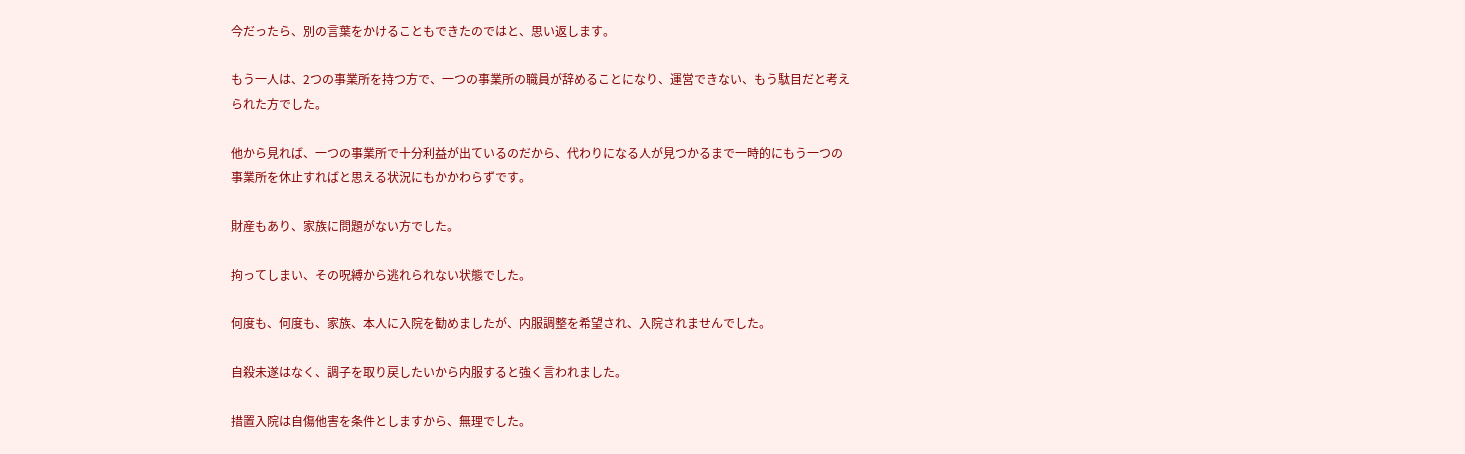今だったら、別の言葉をかけることもできたのではと、思い返します。

もう一人は、2つの事業所を持つ方で、一つの事業所の職員が辞めることになり、運営できない、もう駄目だと考えられた方でした。

他から見れば、一つの事業所で十分利益が出ているのだから、代わりになる人が見つかるまで一時的にもう一つの事業所を休止すればと思える状況にもかかわらずです。

財産もあり、家族に問題がない方でした。

拘ってしまい、その呪縛から逃れられない状態でした。

何度も、何度も、家族、本人に入院を勧めましたが、内服調整を希望され、入院されませんでした。

自殺未遂はなく、調子を取り戻したいから内服すると強く言われました。

措置入院は自傷他害を条件としますから、無理でした。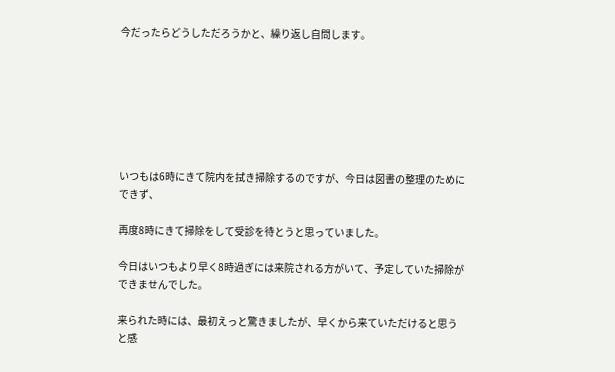今だったらどうしただろうかと、繰り返し自問します。







いつもは6時にきて院内を拭き掃除するのですが、今日は図書の整理のためにできず、

再度8時にきて掃除をして受診を待とうと思っていました。

今日はいつもより早く8時過ぎには来院される方がいて、予定していた掃除ができませんでした。

来られた時には、最初えっと驚きましたが、早くから来ていただけると思うと感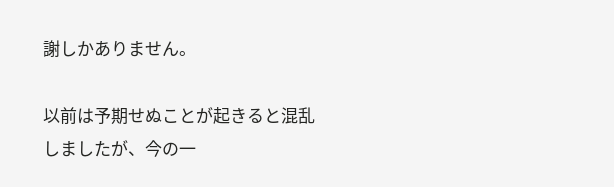謝しかありません。

以前は予期せぬことが起きると混乱しましたが、今の一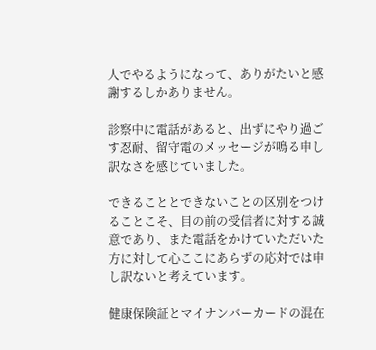人でやるようになって、ありがたいと感謝するしかありません。

診察中に電話があると、出ずにやり過ごす忍耐、留守電のメッセージが鳴る申し訳なさを感じていました。

できることとできないことの区別をつけることこそ、目の前の受信者に対する誠意であり、また電話をかけていただいた方に対して心ここにあらずの応対では申し訳ないと考えています。

健康保険証とマイナンバーカードの混在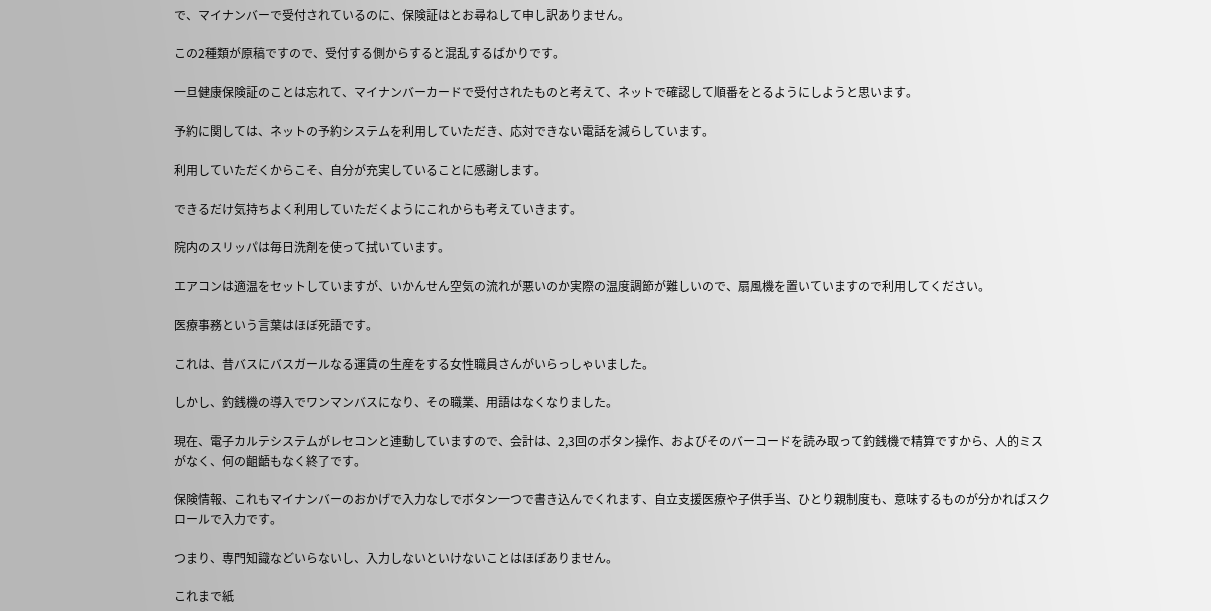で、マイナンバーで受付されているのに、保険証はとお尋ねして申し訳ありません。

この2種類が原稿ですので、受付する側からすると混乱するばかりです。

一旦健康保険証のことは忘れて、マイナンバーカードで受付されたものと考えて、ネットで確認して順番をとるようにしようと思います。

予約に関しては、ネットの予約システムを利用していただき、応対できない電話を減らしています。

利用していただくからこそ、自分が充実していることに感謝します。

できるだけ気持ちよく利用していただくようにこれからも考えていきます。

院内のスリッパは毎日洗剤を使って拭いています。

エアコンは適温をセットしていますが、いかんせん空気の流れが悪いのか実際の温度調節が難しいので、扇風機を置いていますので利用してください。

医療事務という言葉はほぼ死語です。

これは、昔バスにバスガールなる運賃の生産をする女性職員さんがいらっしゃいました。

しかし、釣銭機の導入でワンマンバスになり、その職業、用語はなくなりました。

現在、電子カルテシステムがレセコンと連動していますので、会計は、2,3回のボタン操作、およびそのバーコードを読み取って釣銭機で精算ですから、人的ミスがなく、何の齟齬もなく終了です。

保険情報、これもマイナンバーのおかげで入力なしでボタン一つで書き込んでくれます、自立支援医療や子供手当、ひとり親制度も、意味するものが分かればスクロールで入力です。

つまり、専門知識などいらないし、入力しないといけないことはほぼありません。

これまで紙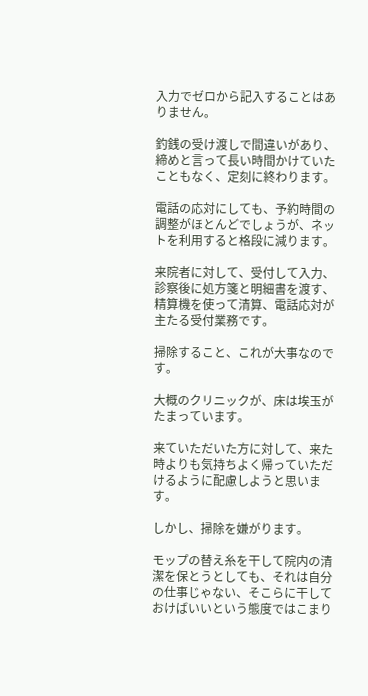入力でゼロから記入することはありません。

釣銭の受け渡しで間違いがあり、締めと言って長い時間かけていたこともなく、定刻に終わります。

電話の応対にしても、予約時間の調整がほとんどでしょうが、ネットを利用すると格段に減ります。

来院者に対して、受付して入力、診察後に処方箋と明細書を渡す、精算機を使って清算、電話応対が主たる受付業務です。

掃除すること、これが大事なのです。

大概のクリニックが、床は埃玉がたまっています。

来ていただいた方に対して、来た時よりも気持ちよく帰っていただけるように配慮しようと思います。

しかし、掃除を嫌がります。

モップの替え糸を干して院内の清潔を保とうとしても、それは自分の仕事じゃない、そこらに干しておけばいいという態度ではこまり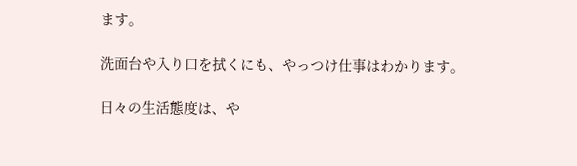ます。

洗面台や入り口を拭くにも、やっつけ仕事はわかります。

日々の生活態度は、や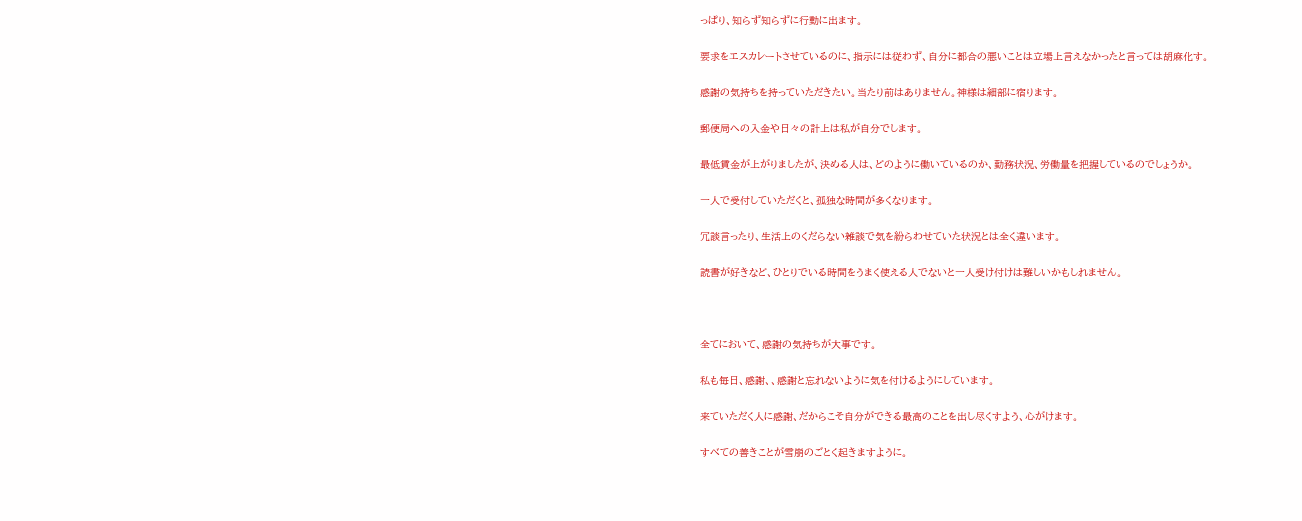っぱり、知らず知らずに行動に出ます。

要求をエスカレートさせているのに、指示には従わず、自分に都合の悪いことは立場上言えなかったと言っては胡麻化す。

感謝の気持ちを持っていただきたい。当たり前はありません。神様は細部に宿ります。

郵便局への入金や日々の計上は私が自分でします。

最低賃金が上がりましたが、決める人は、どのように働いているのか、勤務状況、労働量を把握しているのでしょうか。

一人で受付していただくと、孤独な時間が多くなります。

冗談言ったり、生活上のくだらない雑談で気を紛らわせていた状況とは全く違います。

読書が好きなど、ひとりでいる時間をうまく使える人でないと一人受け付けは難しいかもしれません。



全てにおいて、感謝の気持ちが大事です。

私も毎日、感謝、、感謝と忘れないように気を付けるようにしています。

来ていただく人に感謝、だからこそ自分ができる最高のことを出し尽くすよう、心がけます。

すべての善きことが雪崩のごとく起きますように。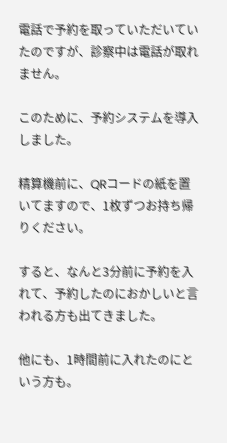電話で予約を取っていただいていたのですが、診察中は電話が取れません。

このために、予約システムを導入しました。

精算機前に、QRコードの紙を置いてますので、1枚ずつお持ち帰りください。

すると、なんと3分前に予約を入れて、予約したのにおかしいと言われる方も出てきました。

他にも、1時間前に入れたのにという方も。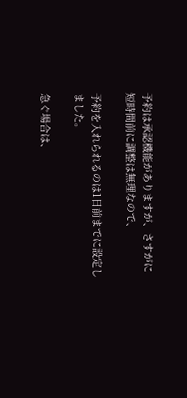予約は承認機能がありますが、さすがに短時間前に調整は無理なので、

予約を入れられるのは1日前までに設定しました。

急ぐ場合は、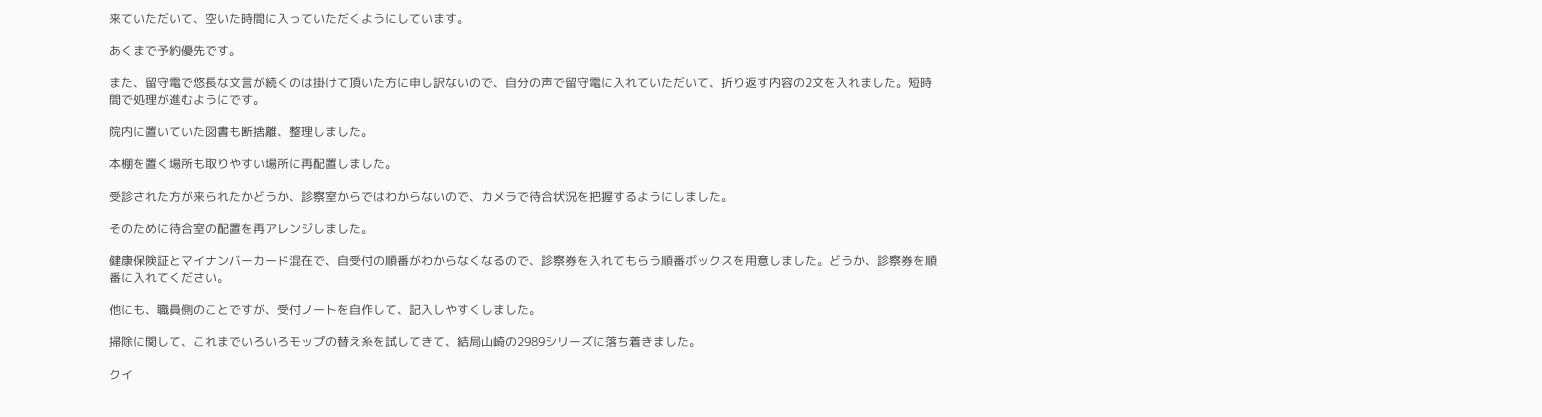来ていただいて、空いた時間に入っていただくようにしています。

あくまで予約優先です。

また、留守電で悠長な文言が続くのは掛けて頂いた方に申し訳ないので、自分の声で留守電に入れていただいて、折り返す内容の2文を入れました。短時間で処理が進むようにです。

院内に置いていた図書も断捨離、整理しました。

本棚を置く場所も取りやすい場所に再配置しました。

受診された方が来られたかどうか、診察室からではわからないので、カメラで待合状況を把握するようにしました。

そのために待合室の配置を再アレンジしました。

健康保険証とマイナンバーカード混在で、自受付の順番がわからなくなるので、診察券を入れてもらう順番ボックスを用意しました。どうか、診察券を順番に入れてください。

他にも、職員側のことですが、受付ノートを自作して、記入しやすくしました。

掃除に関して、これまでいろいろモップの替え糸を試してきて、結局山崎の2989シリーズに落ち着きました。

クイ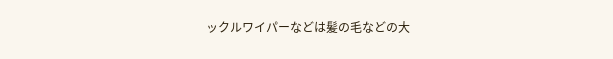ックルワイパーなどは髪の毛などの大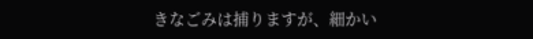きなごみは捕りますが、細かい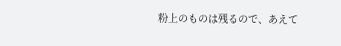粉上のものは残るので、あえて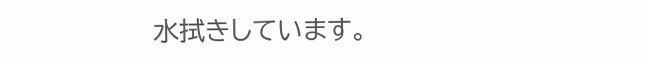水拭きしています。